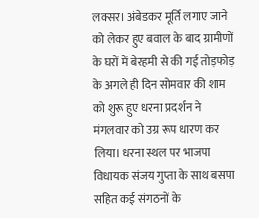लक्सर। अंबेडकर मूर्ति लगाए जाने को लेकर हुए बवाल के बाद ग्रामीणों के घरों में बेरहमी से की गई तोड़फोड़ के अगले ही दिन सोमवार की शाम को शुरू हुए धरना प्रदर्शन ने मंगलवार को उग्र रूप धारण कर लिया। धरना स्थल पर भाजपा विधायक संजय गुप्ता के साथ बसपा सहित कई संगठनों के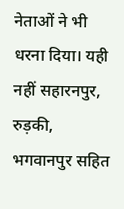नेताओं ने भी धरना दिया। यही नहीं सहारनपुर, रुड़की, भगवानपुर सहित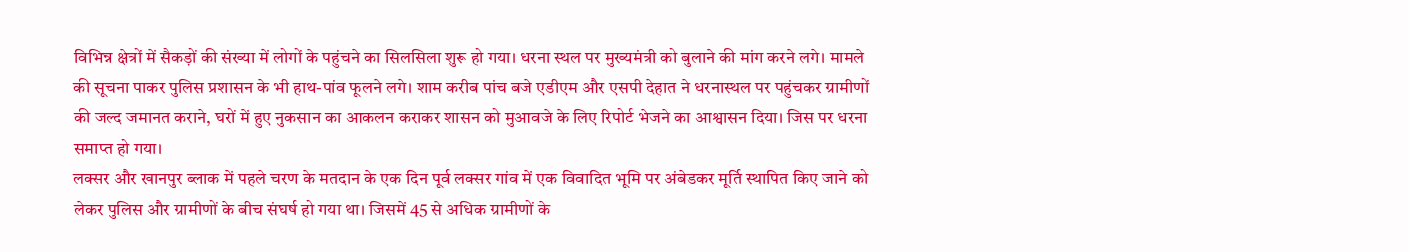विभिन्न क्षेत्रों में सैकड़ों की संख्या में लोगों के पहुंचने का सिलसिला शुरू हो गया। धरना स्थल पर मुख्यमंत्री को बुलाने की मांग करने लगे। मामले की सूचना पाकर पुलिस प्रशासन के भी हाथ-पांव फूलने लगे। शाम करीब पांच बजे एडीएम और एसपी देहात ने धरनास्थल पर पहुंचकर ग्रामीणों की जल्द जमानत कराने, घरों में हुए नुकसान का आकलन कराकर शासन को मुआवजे के लिए रिपोर्ट भेजने का आश्वासन दिया। जिस पर धरना समाप्त हो गया।
लक्सर और खानपुर ब्लाक में पहले चरण के मतदान के एक दिन पूर्व लक्सर गांव में एक विवादित भूमि पर अंबेडकर मूर्ति स्थापित किए जाने को लेकर पुलिस और ग्रामीणों के बीच संघर्ष हो गया था। जिसमें 45 से अधिक ग्रामीणों के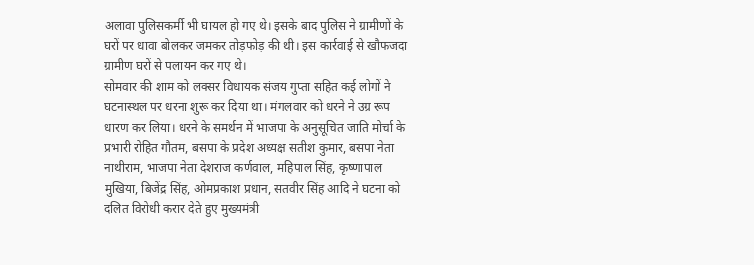अलावा पुलिसकर्मी भी घायल हो गए थे। इसके बाद पुलिस ने ग्रामीणों के घरों पर धावा बोलकर जमकर तोड़फोड़ की थी। इस कार्रवाई से खौफजदा ग्रामीण घरों से पलायन कर गए थे।
सोमवार की शाम को लक्सर विधायक संजय गुप्ता सहित कई लोगों ने घटनास्थल पर धरना शुरू कर दिया था। मंगलवार को धरने ने उग्र रूप धारण कर लिया। धरने के समर्थन में भाजपा के अनुसूचित जाति मोर्चा के प्रभारी रोहित गौतम, बसपा के प्रदेश अध्यक्ष सतीश कुमार, बसपा नेता नाथीराम, भाजपा नेता देशराज कर्णवाल, महिपाल सिंह, कृष्णापाल मुखिया, बिजेंद्र सिंह, ओमप्रकाश प्रधान, सतवीर सिंह आदि ने घटना को दलित विरोधी करार देते हुए मुख्यमंत्री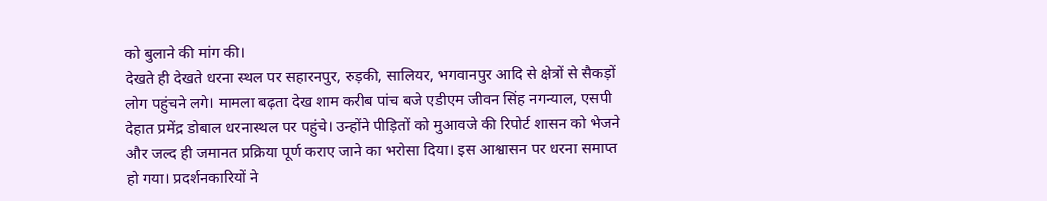को बुलाने की मांग की।
देखते ही देखते धरना स्थल पर सहारनपुर, रुड़की, सालियर, भगवानपुर आदि से क्षेत्रों से सैकड़ों लोग पहुंचने लगे। मामला बढ़ता देख शाम करीब पांच बजे एडीएम जीवन सिंह नगन्याल, एसपी देहात प्रमेंद्र डोबाल धरनास्थल पर पहुंचे। उन्होंने पीड़ितों को मुआवजे की रिपोर्ट शासन को भेजने और जल्द ही जमानत प्रक्रिया पूर्ण कराए जाने का भरोसा दिया। इस आश्वासन पर धरना समाप्त हो गया। प्रदर्शनकारियों ने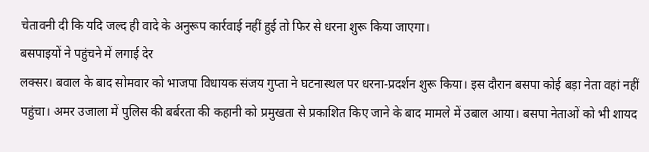चेतावनी दी कि यदि जल्द ही वादे के अनुरूप कार्रवाई नहीं हुई तो फिर से धरना शुरू किया जाएगा।
बसपाइयों ने पहुंचने में लगाई देर
लक्सर। बवाल के बाद सोमवार को भाजपा विधायक संजय गुप्ता ने घटनास्थल पर धरना-प्रदर्शन शुरू किया। इस दौरान बसपा कोई बड़ा नेता वहां नहीं पहुंचा। अमर उजाला में पुलिस की बर्बरता की कहानी को प्रमुखता से प्रकाशित किए जाने के बाद मामले में उबाल आया। बसपा नेताओं को भी शायद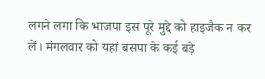लगने लगा कि भाजपा इस पूरे मुद्दे को हाइजैक न कर लें। मंगलवार को यहां बसपा के कई बड़े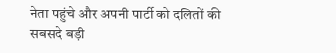नेता पहुंचे और अपनी पार्टी को दलितों की सबसदे बड़ी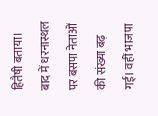हितैषी बताया। बाद में धरनास्थल पर बसपा नेताओं की संख्या बढ़ गई। वहीं भाजपा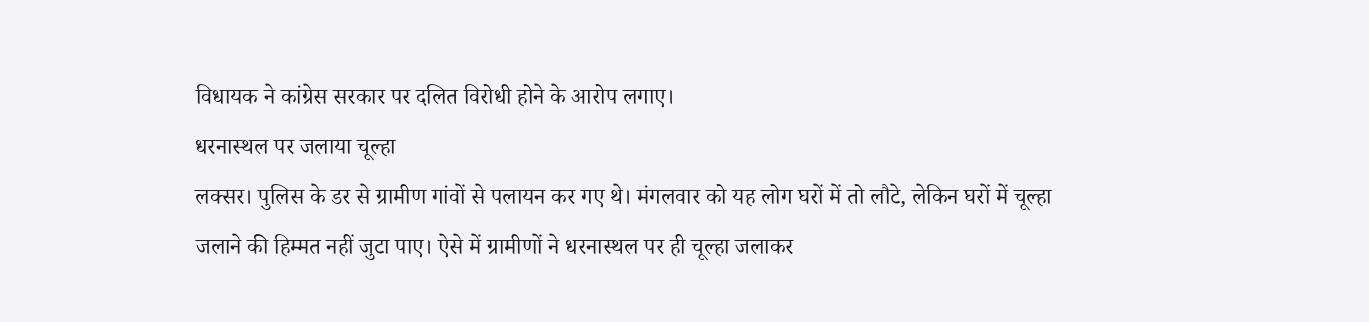विधायक ने कांग्रेस सरकार पर दलित विरोधी होने के आरोप लगाए।
धरनास्थल पर जलाया चूल्हा
लक्सर। पुलिस के डर से ग्रामीण गांवों से पलायन कर गए थे। मंगलवार को यह लोग घरों में तो लौटे, लेकिन घरों में चूल्हा जलाने की हिम्मत नहीं जुटा पाए। ऐसे में ग्रामीणों ने धरनास्थल पर ही चूल्हा जलाकर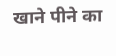खाने पीने का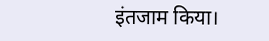इंतजाम किया।